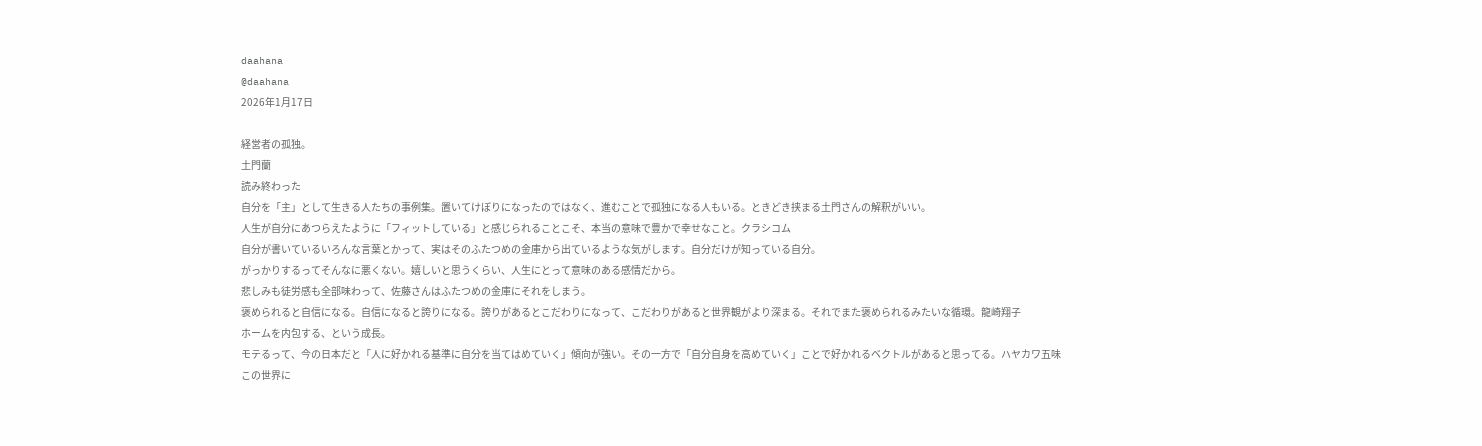daahana
@daahana
2026年1月17日

経営者の孤独。
土門蘭
読み終わった
自分を「主」として生きる人たちの事例集。置いてけぼりになったのではなく、進むことで孤独になる人もいる。ときどき挟まる土門さんの解釈がいい。
人生が自分にあつらえたように「フィットしている」と感じられることこそ、本当の意味で豊かで幸せなこと。クラシコム
自分が書いているいろんな言葉とかって、実はそのふたつめの金庫から出ているような気がします。自分だけが知っている自分。
がっかりするってそんなに悪くない。嬉しいと思うくらい、人生にとって意味のある感情だから。
悲しみも徒労感も全部味わって、佐藤さんはふたつめの金庫にそれをしまう。
褒められると自信になる。自信になると誇りになる。誇りがあるとこだわりになって、こだわりがあると世界観がより深まる。それでまた褒められるみたいな循環。龍崎翔子
ホームを内包する、という成長。
モテるって、今の日本だと「人に好かれる基準に自分を当てはめていく」傾向が強い。その一方で「自分自身を高めていく」ことで好かれるベクトルがあると思ってる。ハヤカワ五味
この世界に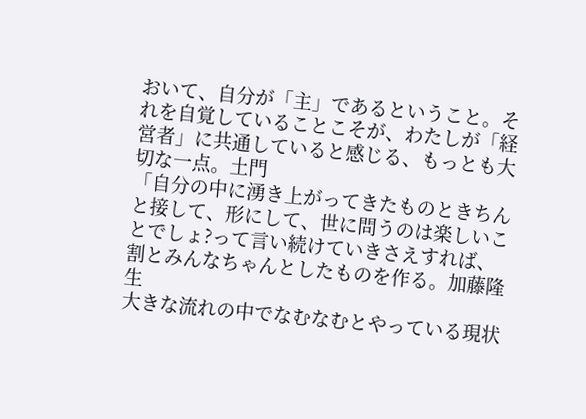おいて、自分が「主」であるということ。それを自覚していることこそが、わたしが「経営者」に共通していると感じる、もっとも大切な一点。土門
「自分の中に湧き上がってきたものときちんと接して、形にして、世に問うのは楽しいことでしょ?って言い続けていきさえすれば、割とみんなちゃんとしたものを作る。加藤隆生
大きな流れの中でなむなむとやっている現状